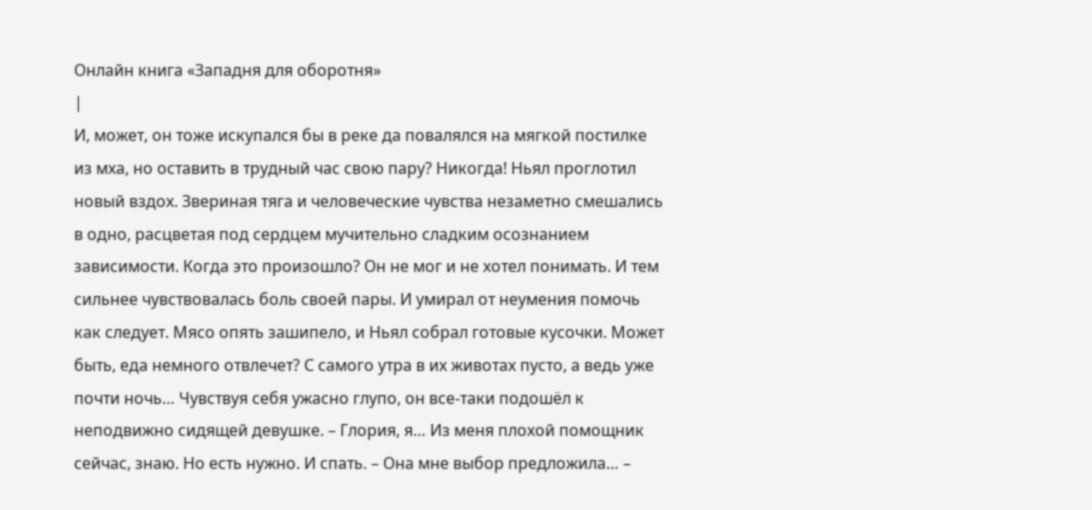Онлайн книга «Западня для оборотня»
|
И, может, он тоже искупался бы в реке да повалялся на мягкой постилке из мха, но оставить в трудный час свою пару? Никогда! Ньял проглотил новый вздох. Звериная тяга и человеческие чувства незаметно смешались в одно, расцветая под сердцем мучительно сладким осознанием зависимости. Когда это произошло? Он не мог и не хотел понимать. И тем сильнее чувствовалась боль своей пары. И умирал от неумения помочь как следует. Мясо опять зашипело, и Ньял собрал готовые кусочки. Может быть, еда немного отвлечет? С самого утра в их животах пусто, а ведь уже почти ночь… Чувствуя себя ужасно глупо, он все-таки подошёл к неподвижно сидящей девушке. – Глория, я… Из меня плохой помощник сейчас, знаю. Но есть нужно. И спать. – Она мне выбор предложила… –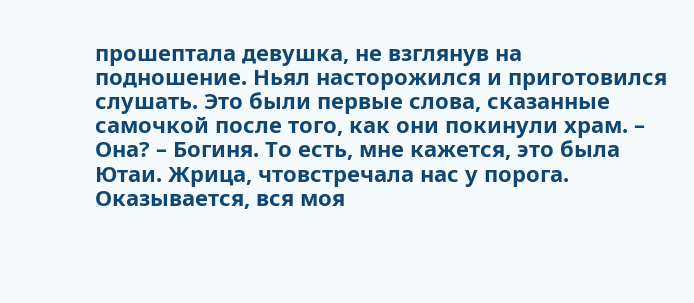прошептала девушка, не взглянув на подношение. Ньял насторожился и приготовился слушать. Это были первые слова, сказанные самочкой после того, как они покинули храм. – Она? – Богиня. То есть, мне кажется, это была Ютаи. Жрица, чтовстречала нас у порога. Оказывается, вся моя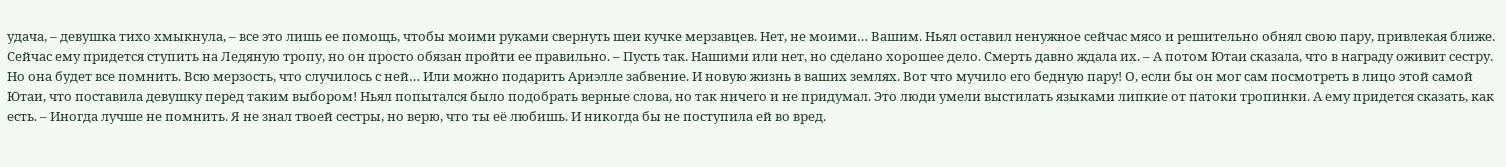удача, – девушка тихо хмыкнула, – все это лишь ее помощь, чтобы моими руками свернуть шеи кучке мерзавцев. Нет, не моими… Вашим. Ньял оставил ненужное сейчас мясо и решительно обнял свою пару, привлекая ближе. Сейчас ему придется ступить на Ледяную тропу, но он просто обязан пройти ее правильно. – Пусть так. Нашими или нет, но сделано хорошее дело. Смерть давно ждала их. – А потом Ютаи сказала, что в награду оживит сестру. Но она будет все помнить. Всю мерзость, что случилось с ней… Или можно подарить Ариэлле забвение. И новую жизнь в ваших землях. Вот что мучило его бедную пару! О, если бы он мог сам посмотреть в лицо этой самой Ютаи, что поставила девушку перед таким выбором! Ньял попытался было подобрать верные слова, но так ничего и не придумал. Это люди умели выстилать языками липкие от патоки тропинки. А ему придется сказать, как есть. – Иногда лучше не помнить. Я не знал твоей сестры, но верю, что ты её любишь. И никогда бы не поступила ей во вред.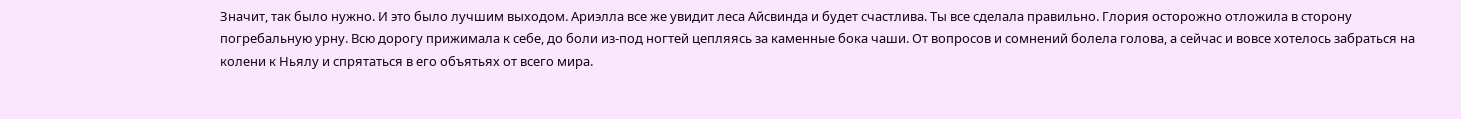Значит, так было нужно. И это было лучшим выходом. Ариэлла все же увидит леса Айсвинда и будет счастлива. Ты все сделала правильно. Глория осторожно отложила в сторону погребальную урну. Всю дорогу прижимала к себе, до боли из-под ногтей цепляясь за каменные бока чаши. От вопросов и сомнений болела голова, а сейчас и вовсе хотелось забраться на колени к Ньялу и спрятаться в его объятьях от всего мира.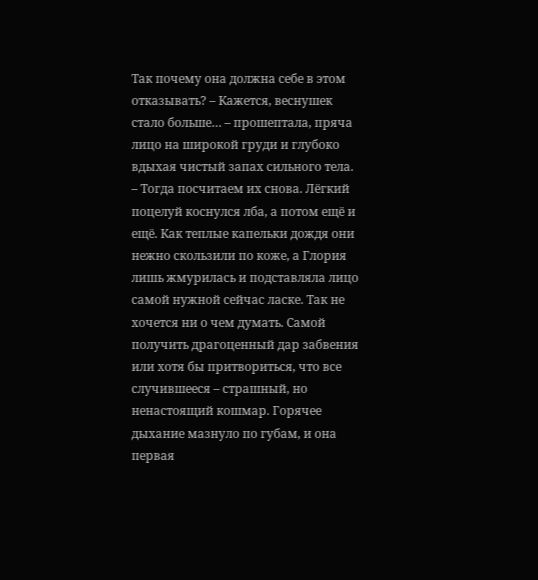Так почему она должна себе в этом отказывать? – Кажется, веснушек стало больше… – прошептала, пряча лицо на широкой груди и глубоко вдыхая чистый запах сильного тела. – Тогда посчитаем их снова. Лёгкий поцелуй коснулся лба, а потом ещё и ещё. Как теплые капельки дождя они нежно скользили по коже, а Глория лишь жмурилась и подставляла лицо самой нужной сейчас ласке. Так не хочется ни о чем думать. Самой получить драгоценный дар забвения или хотя бы притвориться, что все случившееся – страшный, но ненастоящий кошмар. Горячее дыхание мазнуло по губам, и она первая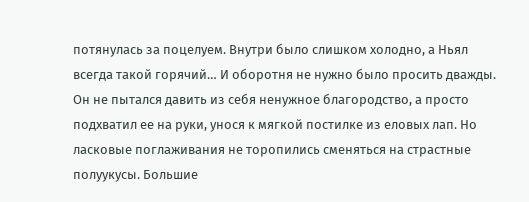потянулась за поцелуем. Внутри было слишком холодно, а Ньял всегда такой горячий… И оборотня не нужно было просить дважды. Он не пытался давить из себя ненужное благородство, а просто подхватил ее на руки, унося к мягкой постилке из еловых лап. Но ласковые поглаживания не торопились сменяться на страстные полуукусы. Большие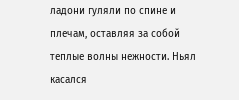ладони гуляли по спине и плечам, оставляя за собой теплые волны нежности. Ньял касался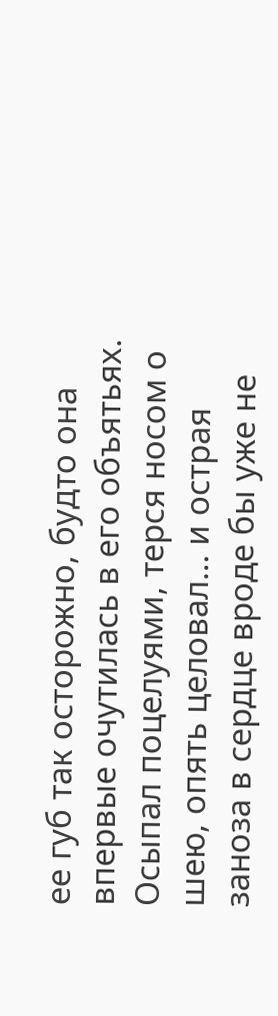ее губ так осторожно, будто она впервые очутилась в его объятьях. Осыпал поцелуями, терся носом о шею, опять целовал… и острая заноза в сердце вроде бы уже не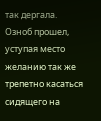так дергала. Озноб прошел, уступая место желанию так же трепетно касаться сидящего на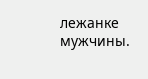лежанке мужчины.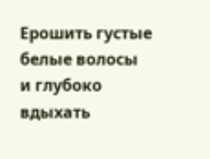Ерошить густые белые волосы и глубоко вдыхать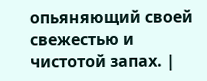опьяняющий своей свежестью и чистотой запах. |